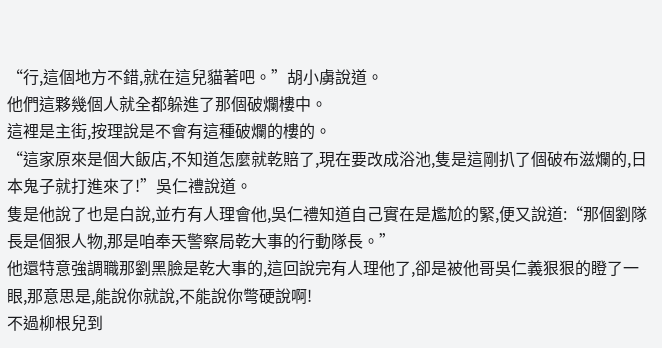“行,這個地方不錯,就在這兒貓著吧。”胡小虜說道。
他們這夥幾個人就全都躲進了那個破爛樓中。
這裡是主街,按理說是不會有這種破爛的樓的。
“這家原來是個大飯店,不知道怎麼就乾賠了,現在要改成浴池,隻是這剛扒了個破布滋爛的,日本鬼子就打進來了!”吳仁禮說道。
隻是他說了也是白說,並冇有人理會他,吳仁禮知道自己實在是尷尬的緊,便又說道:“那個劉隊長是個狠人物,那是咱奉天警察局乾大事的行動隊長。”
他還特意強調職那劉黑臉是乾大事的,這回說完有人理他了,卻是被他哥吳仁義狠狠的瞪了一眼,那意思是,能說你就說,不能說你彆硬說啊!
不過柳根兒到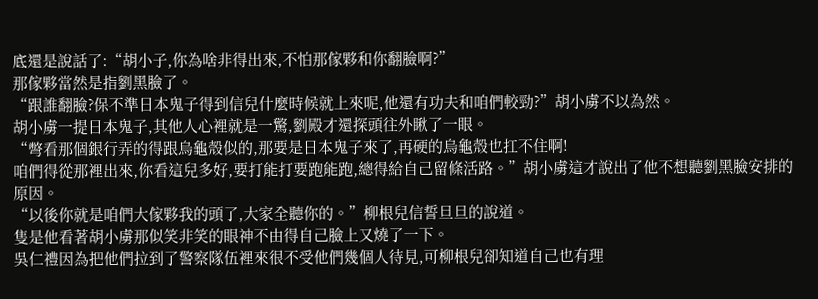底還是說話了:“胡小子,你為啥非得出來,不怕那傢夥和你翻臉啊?”
那傢夥當然是指劉黑臉了。
“跟誰翻臉?保不準日本鬼子得到信兒什麼時候就上來呢,他還有功夫和咱們較勁?”胡小虜不以為然。
胡小虜一提日本鬼子,其他人心裡就是一驚,劉殿才還探頭往外瞅了一眼。
“彆看那個銀行弄的得跟烏龜殼似的,那要是日本鬼子來了,再硬的烏龜殼也扛不住啊!
咱們得從那裡出來,你看這兒多好,要打能打要跑能跑,總得給自己留條活路。”胡小虜這才說出了他不想聽劉黑臉安排的原因。
“以後你就是咱們大傢夥我的頭了,大家全聽你的。”柳根兒信誓旦旦的說道。
隻是他看著胡小虜那似笑非笑的眼神不由得自己臉上又燒了一下。
吳仁禮因為把他們拉到了警察隊伍裡來很不受他們幾個人待見,可柳根兒卻知道自己也有理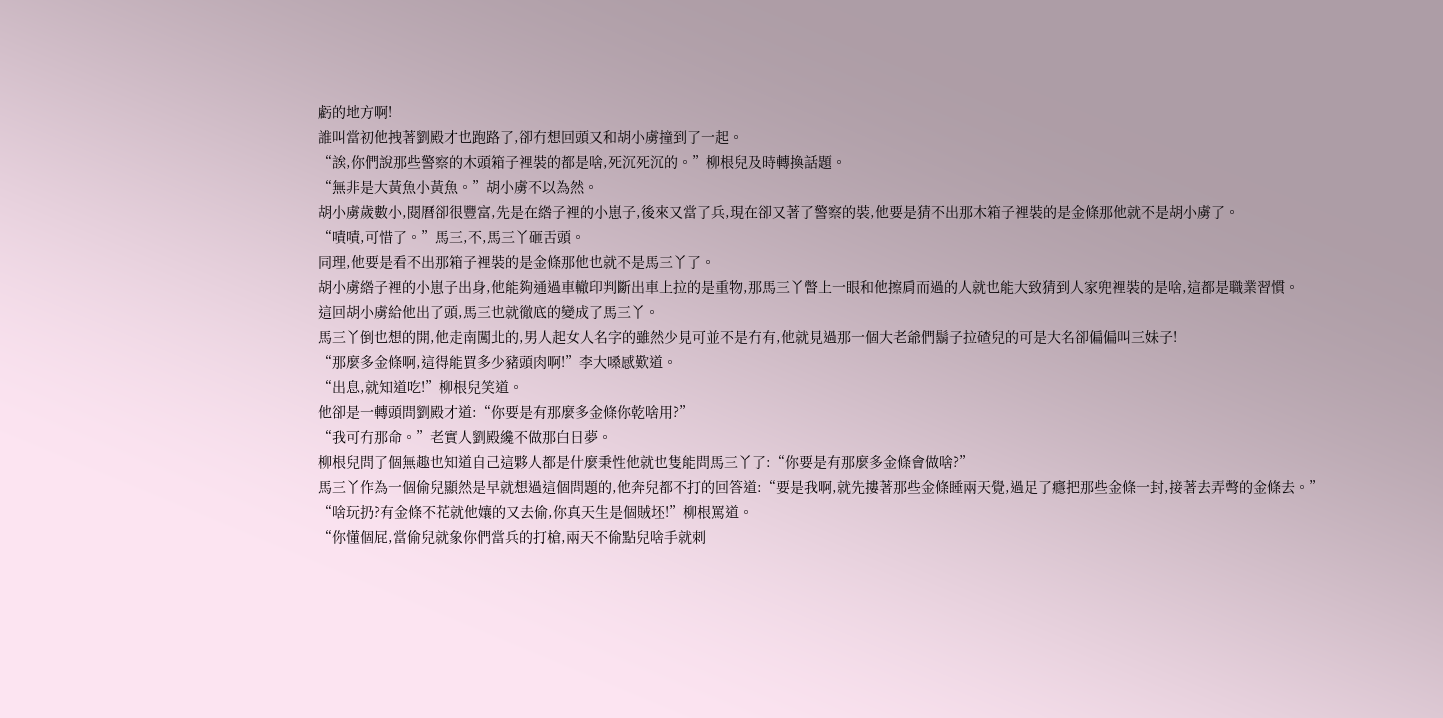虧的地方啊!
誰叫當初他拽著劉殿才也跑路了,卻冇想回頭又和胡小虜撞到了一起。
“誒,你們說那些警察的木頭箱子裡裝的都是啥,死沉死沉的。”柳根兒及時轉換話題。
“無非是大黃魚小黃魚。”胡小虜不以為然。
胡小虜歲數小,閱曆卻很豐富,先是在綹子裡的小崽子,後來又當了兵,現在卻又著了警察的裝,他要是猜不出那木箱子裡裝的是金條那他就不是胡小虜了。
“嘖嘖,可惜了。”馬三,不,馬三丫砸舌頭。
同理,他要是看不出那箱子裡裝的是金條那他也就不是馬三丫了。
胡小虜綹子裡的小崽子出身,他能夠通過車轍印判斷出車上拉的是重物,那馬三丫瞥上一眼和他擦肩而過的人就也能大致猜到人家兜裡裝的是啥,這都是職業習慣。
這回胡小虜給他出了頭,馬三也就徹底的變成了馬三丫。
馬三丫倒也想的開,他走南闖北的,男人起女人名字的雖然少見可並不是冇有,他就見過那一個大老爺們鬍子拉碴兒的可是大名卻偏偏叫三妹子!
“那麼多金條啊,這得能買多少豬頭肉啊!”李大嗓感歎道。
“出息,就知道吃!”柳根兒笑道。
他卻是一轉頭問劉殿才道:“你要是有那麼多金條你乾啥用?”
“我可冇那命。”老實人劉殿纔不做那白日夢。
柳根兒問了個無趣也知道自己這夥人都是什麼秉性他就也隻能問馬三丫了:“你要是有那麼多金條會做啥?”
馬三丫作為一個偷兒顯然是早就想過這個問題的,他奔兒都不打的回答道:“要是我啊,就先摟著那些金條睡兩天覺,過足了癮把那些金條一封,接著去弄彆的金條去。”
“啥玩扔?有金條不花就他孃的又去偷,你真天生是個賊坯!”柳根罵道。
“你懂個屁,當偷兒就象你們當兵的打槍,兩天不偷點兒啥手就刺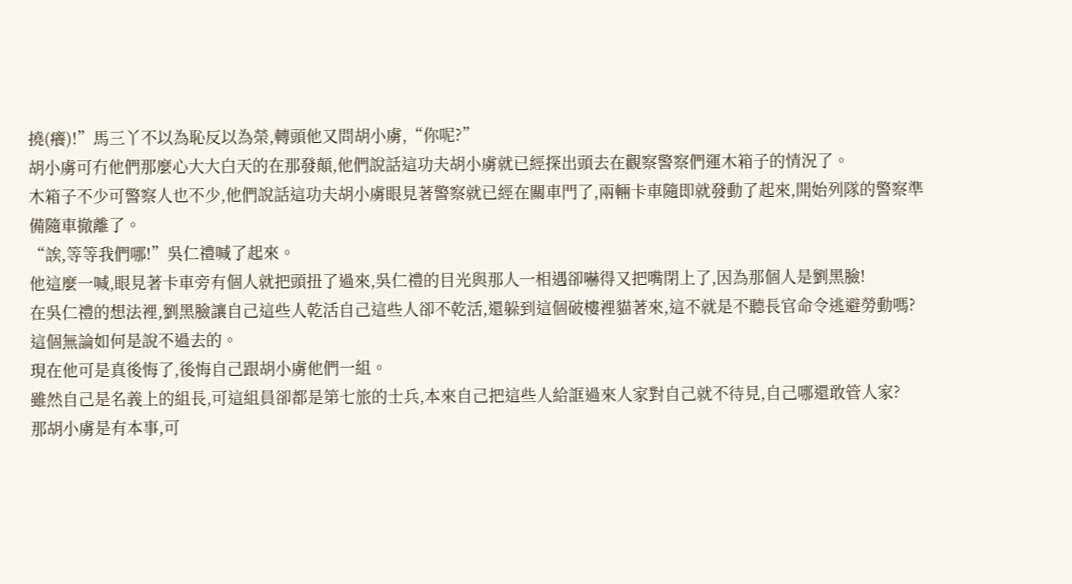撓(癢)!”馬三丫不以為恥反以為榮,轉頭他又問胡小虜,“你呢?”
胡小虜可冇他們那麼心大大白天的在那發顛,他們說話這功夫胡小虜就已經探出頭去在觀察警察們運木箱子的情況了。
木箱子不少可警察人也不少,他們說話這功夫胡小虜眼見著警察就已經在關車門了,兩輛卡車隨即就發動了起來,開始列隊的警察準備隨車撤離了。
“誒,等等我們哪!”吳仁禮喊了起來。
他這麼一喊,眼見著卡車旁有個人就把頭扭了過來,吳仁禮的目光與那人一相遇卻嚇得又把嘴閉上了,因為那個人是劉黑臉!
在吳仁禮的想法裡,劉黑臉讓自己這些人乾活自己這些人卻不乾活,還躲到這個破樓裡貓著來,這不就是不聽長官命令逃避勞動嗎?這個無論如何是說不過去的。
現在他可是真後悔了,後悔自己跟胡小虜他們一組。
雖然自己是名義上的組長,可這組員卻都是第七旅的士兵,本來自己把這些人給誆過來人家對自己就不待見,自己哪還敢管人家?
那胡小虜是有本事,可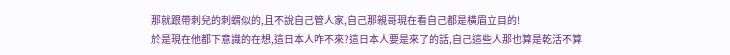那就跟帶刺兒的刺蝟似的,且不說自己管人家,自己那親哥現在看自己都是橫眉立目的!
於是現在他都下意識的在想,這日本人咋不來?這日本人要是來了的話,自己這些人那也算是乾活不算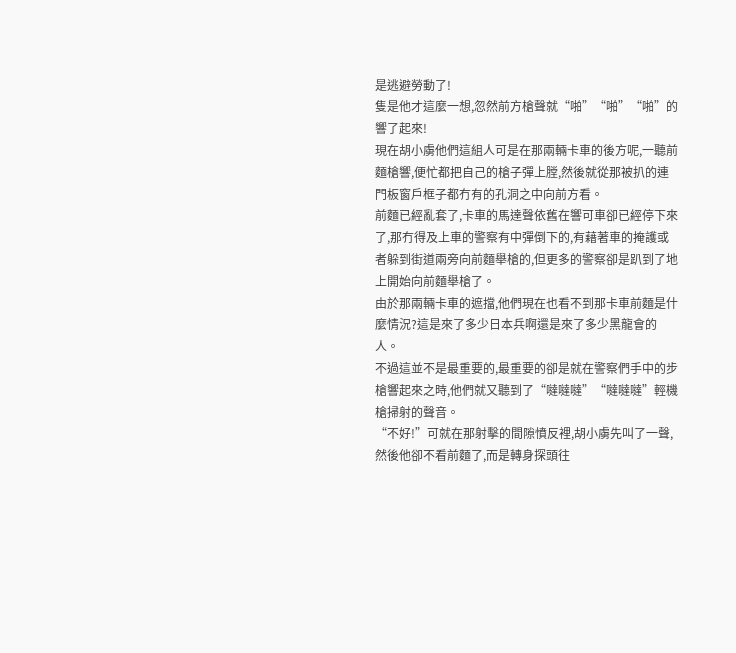是逃避勞動了!
隻是他才這麼一想,忽然前方槍聲就“啪”“啪”“啪”的響了起來!
現在胡小虜他們這組人可是在那兩輛卡車的後方呢,一聽前麵槍響,便忙都把自己的槍子彈上膛,然後就從那被扒的連門板窗戶框子都冇有的孔洞之中向前方看。
前麵已經亂套了,卡車的馬達聲依舊在響可車卻已經停下來了,那冇得及上車的警察有中彈倒下的,有藉著車的掩護或者躲到街道兩旁向前麵舉槍的,但更多的警察卻是趴到了地上開始向前麵舉槍了。
由於那兩輛卡車的遮擋,他們現在也看不到那卡車前麵是什麼情況?這是來了多少日本兵啊還是來了多少黑龍會的人。
不過這並不是最重要的,最重要的卻是就在警察們手中的步槍響起來之時,他們就又聽到了“噠噠噠”“噠噠噠”輕機槍掃射的聲音。
“不好!”可就在那射擊的間隙憤反裡,胡小虜先叫了一聲,然後他卻不看前麵了,而是轉身探頭往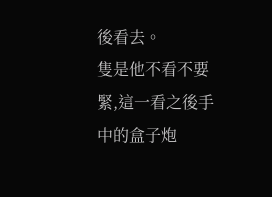後看去。
隻是他不看不要緊,這一看之後手中的盒子炮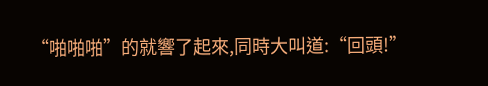“啪啪啪”的就響了起來,同時大叫道:“回頭!”